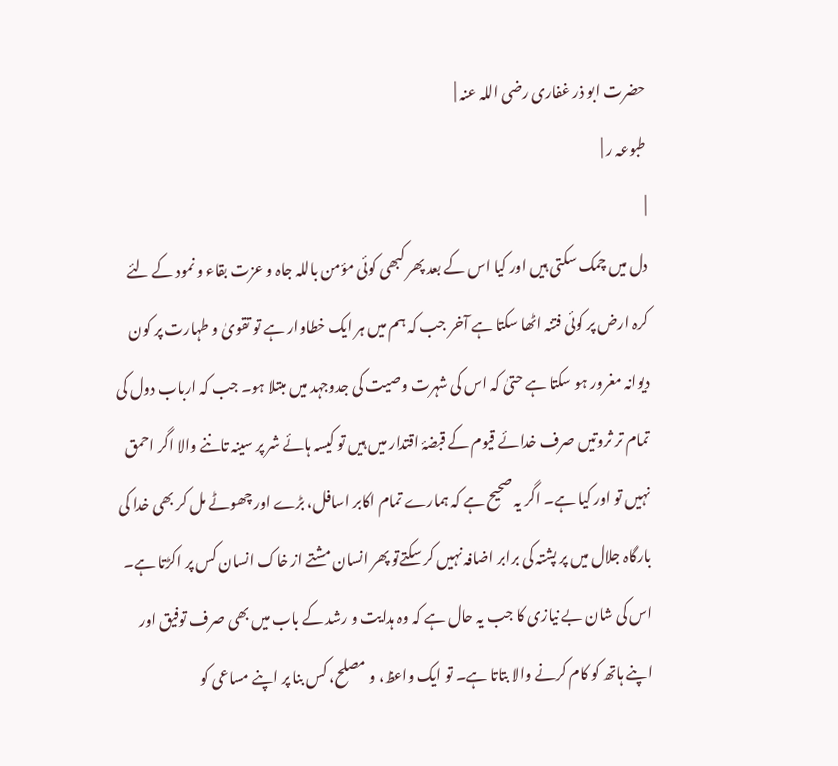حضرت ابو ذر غفاری رضی اللہ عنہ |
طبوعہ ر |
|
دل میں چمک سکتی ہیں اور کیا اس کے بعد پھر کبھی کوئی مؤمن باللہ جاہ و عزت بقاء و نمود کے لئے کرہ ارض پر کوئی فتنہ اٹھا سکتا ہے آخر جب کہ ہم میں ہر ایک خطاوار ہے تو تقویٰ و طہارت پر کون دیوانہ مغرور ہو سکتا ہے حتیٰ کہ اس کی شہرت وصیت کی جدوجہد میں مبتلا ہو۔ جب کہ ارباب دول کی تمام تر ثروتیں صرف خدائے قیوم کے قبضۂ اقتدار میں ہیں تو کیسہ ہائے شر پر سینہ تاننے والا اگر احمق نہیں تو اور کیا ہے۔ اگر یہ صحیح ہے کہ ہمارے تمام اکابر اسافل، بڑے اور چھوٹے مل کر بھی خدا کی بارگاہ جلال میں پر پشتہ کی برابر اضافہ نہیں کر سکتےتو پھر انسان مشتے از خاک انسان کس پر اکڑتا ہے۔ اس کی شان بے نیازی کا جب یہ حال ہے کہ وہ ہدایت و رشد کے باب میں بھی صرف توفیق اور اپنے ہاتھ کو کام کرنے والا بتاتا ہے۔ تو ایک واعظ، و مصلح، کس بنا پر اپنے مساعی کو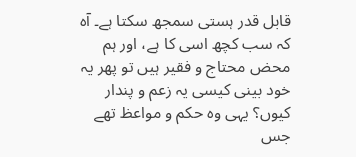قابل قدر ہستی سمجھ سکتا ہے۔ آہ کہ سب کچھ اسی کا ہے، اور ہم محض محتاج و فقیر ہیں تو پھر یہ خود بینی کیسی یہ زعم و پندار کیوں؟ یہی وہ حکم و مواعظ تھے جس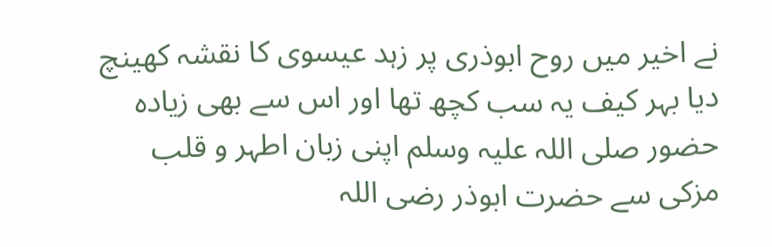نے اخیر میں روح ابوذری پر زہد عیسوی کا نقشہ کھینچ دیا بہر کیف یہ سب کچھ تھا اور اس سے بھی زیادہ حضور صلی اللہ علیہ وسلم اپنی زبان اطہر و قلب مزکی سے حضرت ابوذر رضی اللہ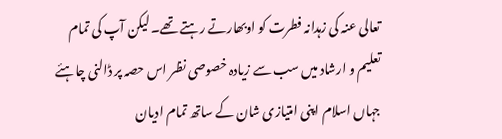تعالی عنہ کی زہدانہ فطرت کو اوبھارتے رہتے تھے۔ لیکن آپ کی تمام تعلیم و ارشاد میں سب سے زیادہ خصوصی نظر اس حصہ پر ڈالنی چاہئے جہاں اسلام اپنی امتیازی شان کے ساتھ تمام ادیان